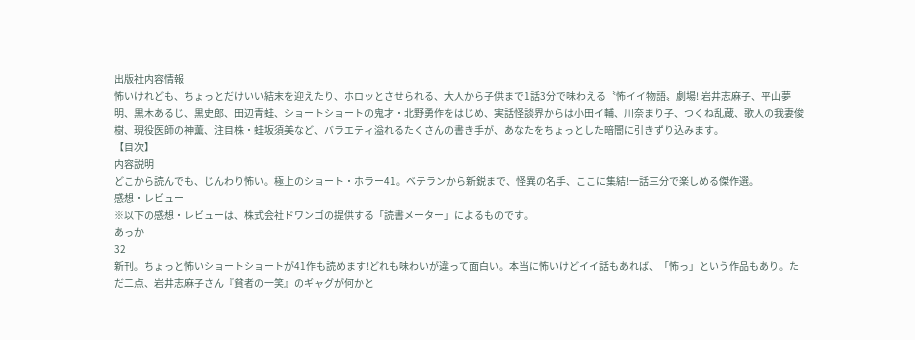出版社内容情報
怖いけれども、ちょっとだけいい結末を迎えたり、ホロッとさせられる、大人から子供まで1話3分で味わえる〝怖イイ物語〟劇場! 岩井志麻子、平山夢明、黒木あるじ、黒史郎、田辺青蛙、ショートショートの鬼才・北野勇作をはじめ、実話怪談界からは小田イ輔、川奈まり子、つくね乱蔵、歌人の我妻俊樹、現役医師の神薫、注目株・蛙坂須美など、バラエティ溢れるたくさんの書き手が、あなたをちょっとした暗闇に引きずり込みます。
【目次】
内容説明
どこから読んでも、じんわり怖い。極上のショート・ホラー41。ベテランから新鋭まで、怪異の名手、ここに集結!一話三分で楽しめる傑作選。
感想・レビュー
※以下の感想・レビューは、株式会社ドワンゴの提供する「読書メーター」によるものです。
あっか
32
新刊。ちょっと怖いショートショートが41作も読めます!どれも味わいが違って面白い。本当に怖いけどイイ話もあれば、「怖っ」という作品もあり。ただ二点、岩井志麻子さん『貧者の一笑』のギャグが何かと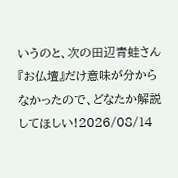いうのと、次の田辺青蛙さん『お仏壇』だけ意味が分からなかったので、どなたか解説してほしい!2026/08/14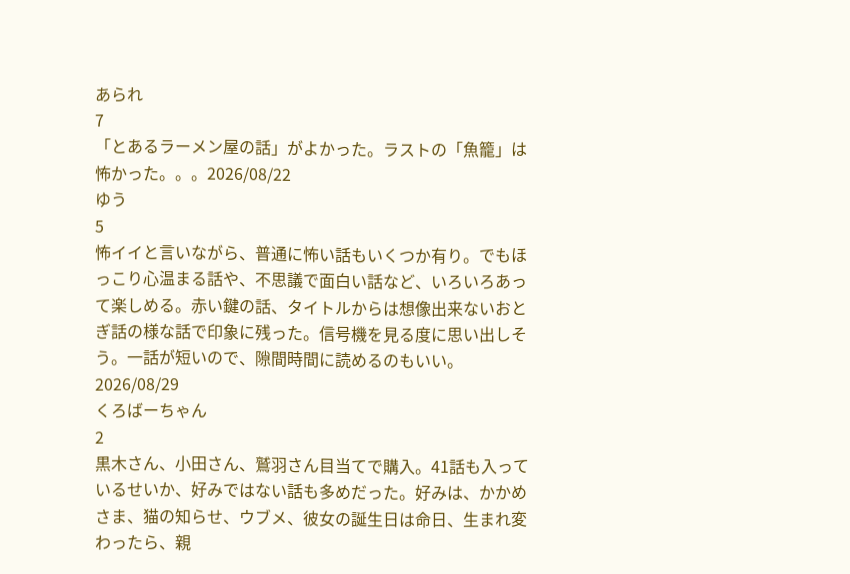あられ
7
「とあるラーメン屋の話」がよかった。ラストの「魚籠」は怖かった。。。2026/08/22
ゆう
5
怖イイと言いながら、普通に怖い話もいくつか有り。でもほっこり心温まる話や、不思議で面白い話など、いろいろあって楽しめる。赤い鍵の話、タイトルからは想像出来ないおとぎ話の様な話で印象に残った。信号機を見る度に思い出しそう。一話が短いので、隙間時間に読めるのもいい。2026/08/29
くろばーちゃん
2
黒木さん、小田さん、鷲羽さん目当てで購入。41話も入っているせいか、好みではない話も多めだった。好みは、かかめさま、猫の知らせ、ウブメ、彼女の誕生日は命日、生まれ変わったら、親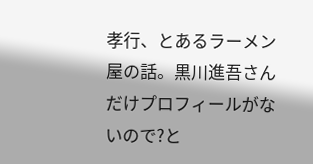孝行、とあるラーメン屋の話。黒川進吾さんだけプロフィールがないので?と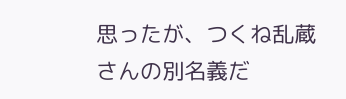思ったが、つくね乱蔵さんの別名義だ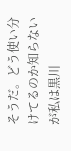そうだ。どう使い分けてるのか知らないが私は黒川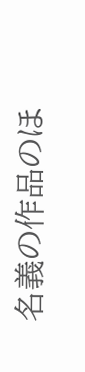名義の作品のほ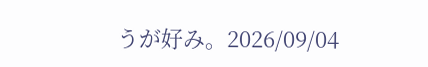うが好み。2026/09/04